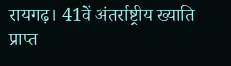रायगढ़। 41वें अंतर्राष्ट्रीय ख्याति प्राप्त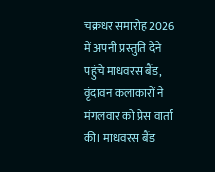चक्रधर समारोह 2026 में अपनी प्रस्तुति देने पहुंचे माधवरस बैंड, वृंदावन कलाकारों ने मंगलवार को प्रेस वार्ता की। माधवरस बैंड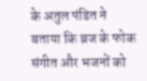के अतुल पंडित ने बताया कि ब्रज के फोक संगीत और भजनों को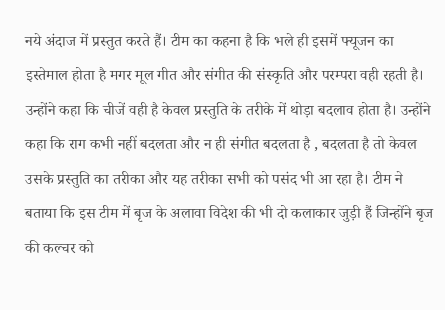नये अंदाज में प्रस्तुत करते हैं। टीम का कहना है कि भले ही इसमें फ्यूजन का इस्तेमाल होता है मगर मूल गीत और संगीत की संस्कृति और परम्परा वही रहती है। उन्होंने कहा कि चीजें वही है केवल प्रस्तुति के तरीके में थोड़ा बदलाव होता है। उन्होंने कहा कि राग कभी नहीं बदलता और न ही संगीत बदलता है , बदलता है तो केवल उसके प्रस्तुति का तरीका और यह तरीका सभी को पसंद भी आ रहा है। टीम ने बताया कि इस टीम में बृज के अलावा विदेश की भी दो कलाकार जुड़ी हैं जिन्होंने बृज की कल्चर को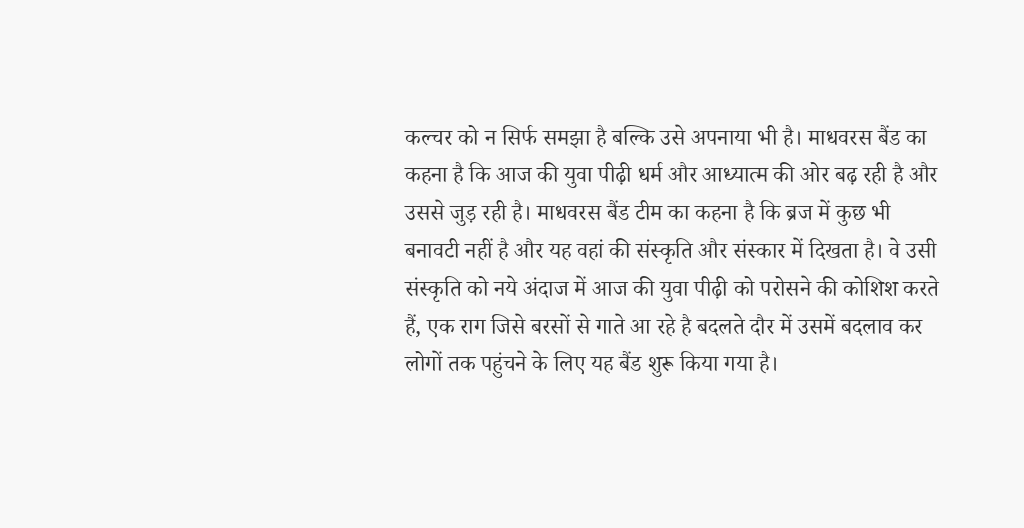कल्चर को न सिर्फ समझा है बल्कि उसे अपनाया भी है। माधवरस बैंड का कहना है कि आज की युवा पीढ़ी धर्म और आध्यात्म की ओर बढ़ रही है और उससे जुड़ रही है। माधवरस बैंड टीम का कहना है कि ब्रज में कुछ भी बनावटी नहीं है और यह वहां की संस्कृति और संस्कार में दिखता है। वे उसी संस्कृति को नये अंदाज में आज की युवा पीढ़ी को परोसने की कोशिश करते हैं, एक राग जिसे बरसों से गाते आ रहे है बदलते दौर में उसमें बदलाव कर लोगों तक पहुंचने के लिए यह बैंड शुरू किया गया है।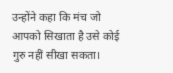उन्होंने कहा कि मंच जो आपको सिखाता है उसे कोई गुरु नहीं सीखा सकता।